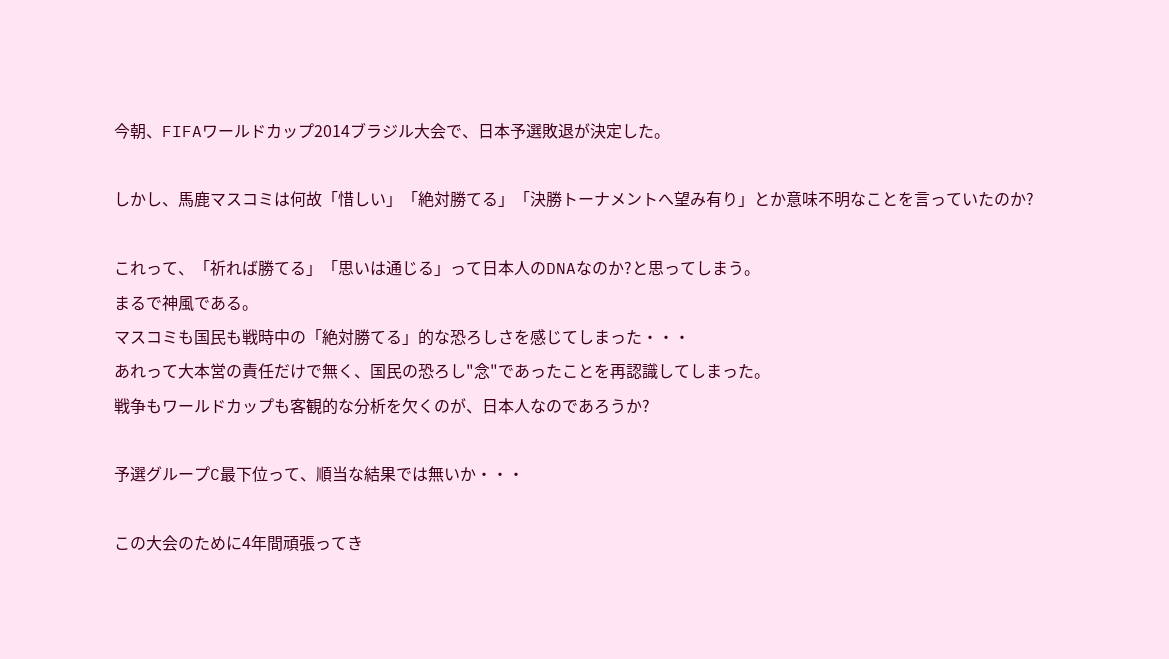今朝、FIFAワールドカップ2014ブラジル大会で、日本予選敗退が決定した。

しかし、馬鹿マスコミは何故「惜しい」「絶対勝てる」「決勝トーナメントへ望み有り」とか意味不明なことを言っていたのか?

これって、「祈れば勝てる」「思いは通じる」って日本人のDNAなのか?と思ってしまう。
まるで神風である。
マスコミも国民も戦時中の「絶対勝てる」的な恐ろしさを感じてしまった・・・
あれって大本営の責任だけで無く、国民の恐ろし"念"であったことを再認識してしまった。
戦争もワールドカップも客観的な分析を欠くのが、日本人なのであろうか?

予選グループC最下位って、順当な結果では無いか・・・

この大会のために4年間頑張ってき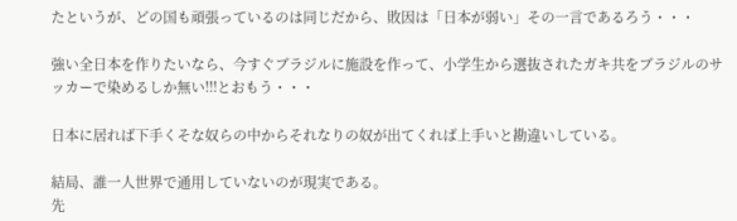たというが、どの国も頑張っているのは同じだから、敗因は「日本が弱い」その一言であるろう・・・

強い全日本を作りたいなら、今すぐブラジルに施設を作って、小学生から選抜されたガキ共をブラジルのサッカーで染めるしか無い!!!とおもう・・・

日本に居れば下手くそな奴らの中からそれなりの奴が出てくれば上手いと勘違いしている。

結局、誰一人世界で通用していないのが現実である。
先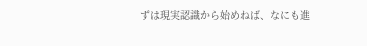ずは現実認識から始めねば、なにも進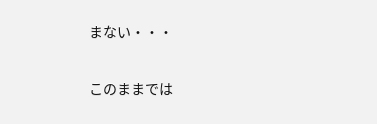まない・・・

このままでは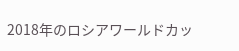2018年のロシアワールドカッ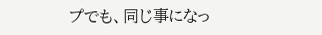プでも、同じ事になっ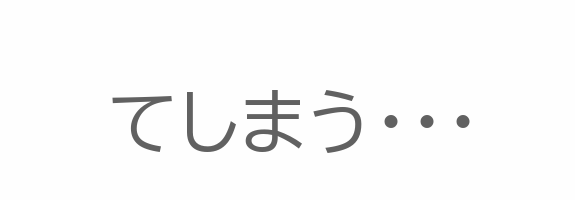てしまう・・・